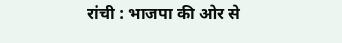रांची : भाजपा की ओर से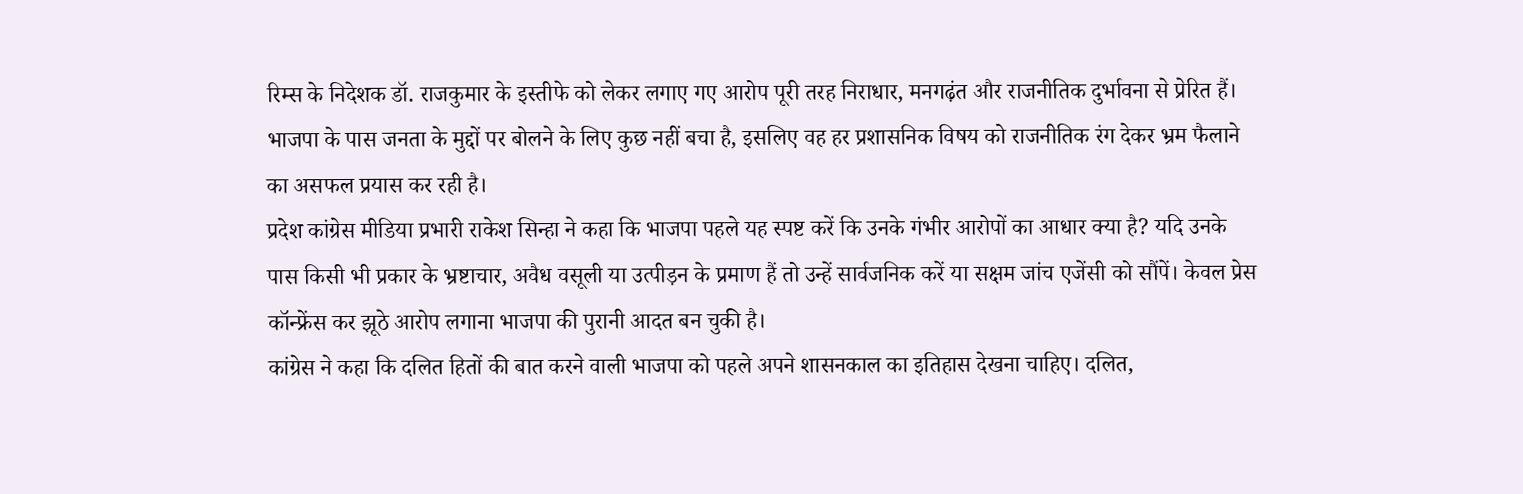रिम्स के निदेशक डॉ. राजकुमार के इस्तीफे को लेकर लगाए गए आरोप पूरी तरह निराधार, मनगढ़ंत और राजनीतिक दुर्भावना से प्रेरित हैं। भाजपा के पास जनता के मुद्दों पर बोलने के लिए कुछ नहीं बचा है, इसलिए वह हर प्रशासनिक विषय को राजनीतिक रंग देकर भ्रम फैलाने का असफल प्रयास कर रही है।
प्रदेश कांग्रेस मीडिया प्रभारी राकेश सिन्हा ने कहा कि भाजपा पहले यह स्पष्ट करें कि उनके गंभीर आरोपों का आधार क्या है? यदि उनके पास किसी भी प्रकार के भ्रष्टाचार, अवैध वसूली या उत्पीड़न के प्रमाण हैं तो उन्हें सार्वजनिक करें या सक्षम जांच एजेंसी को सौंपें। केवल प्रेस कॉन्फ्रेंस कर झूठे आरोप लगाना भाजपा की पुरानी आदत बन चुकी है।
कांग्रेस ने कहा कि दलित हितों की बात करने वाली भाजपा को पहले अपने शासनकाल का इतिहास देखना चाहिए। दलित,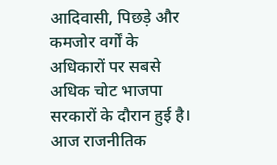आदिवासी, पिछड़े और कमजोर वर्गों के अधिकारों पर सबसे अधिक चोट भाजपा सरकारों के दौरान हुई है। आज राजनीतिक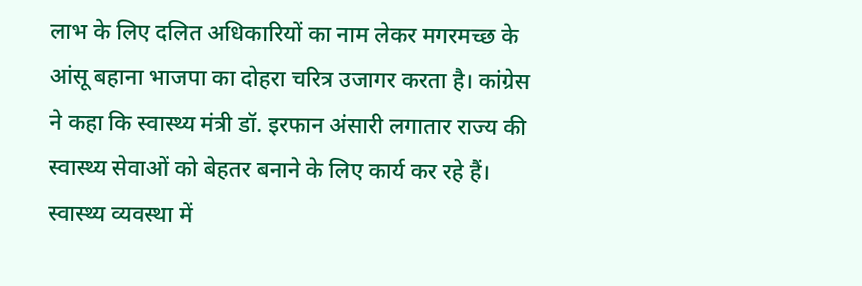लाभ के लिए दलित अधिकारियों का नाम लेकर मगरमच्छ के आंसू बहाना भाजपा का दोहरा चरित्र उजागर करता है। कांग्रेस ने कहा कि स्वास्थ्य मंत्री डॉ. इरफान अंसारी लगातार राज्य की स्वास्थ्य सेवाओं को बेहतर बनाने के लिए कार्य कर रहे हैं। स्वास्थ्य व्यवस्था में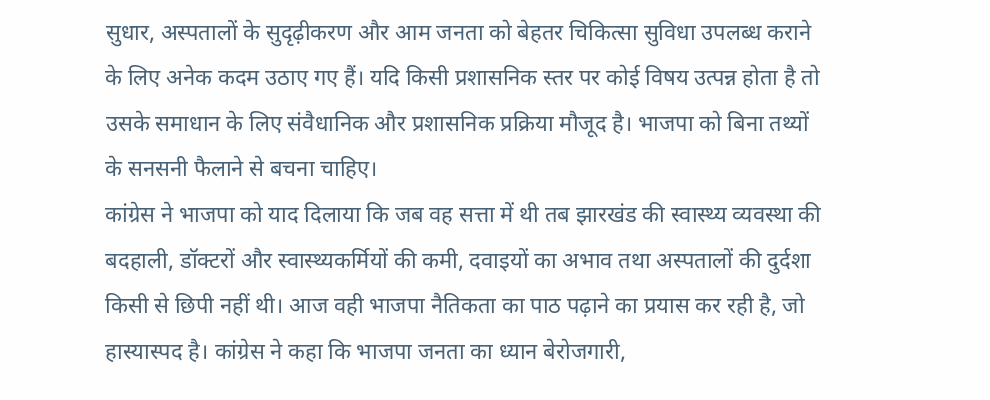सुधार, अस्पतालों के सुदृढ़ीकरण और आम जनता को बेहतर चिकित्सा सुविधा उपलब्ध कराने के लिए अनेक कदम उठाए गए हैं। यदि किसी प्रशासनिक स्तर पर कोई विषय उत्पन्न होता है तो उसके समाधान के लिए संवैधानिक और प्रशासनिक प्रक्रिया मौजूद है। भाजपा को बिना तथ्यों के सनसनी फैलाने से बचना चाहिए।
कांग्रेस ने भाजपा को याद दिलाया कि जब वह सत्ता में थी तब झारखंड की स्वास्थ्य व्यवस्था की बदहाली, डॉक्टरों और स्वास्थ्यकर्मियों की कमी, दवाइयों का अभाव तथा अस्पतालों की दुर्दशा किसी से छिपी नहीं थी। आज वही भाजपा नैतिकता का पाठ पढ़ाने का प्रयास कर रही है, जो हास्यास्पद है। कांग्रेस ने कहा कि भाजपा जनता का ध्यान बेरोजगारी,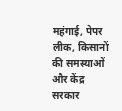महंगाई, पेपर लीक, किसानों की समस्याओं और केंद्र सरकार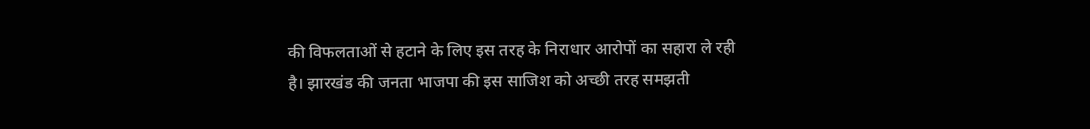की विफलताओं से हटाने के लिए इस तरह के निराधार आरोपों का सहारा ले रही है। झारखंड की जनता भाजपा की इस साजिश को अच्छी तरह समझती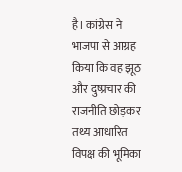है। कांग्रेस ने भाजपा से आग्रह किया कि वह झूठ और दुष्प्रचार की राजनीति छोड़कर तथ्य आधारित विपक्ष की भूमिका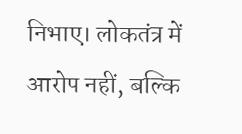निभाए। लोकतंत्र में आरोप नहीं, बल्कि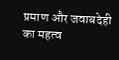प्रमाण और जवाबदेही का महत्व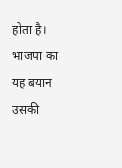होता है। भाजपा का यह बयान उसकी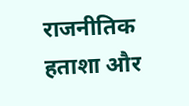राजनीतिक हताशा और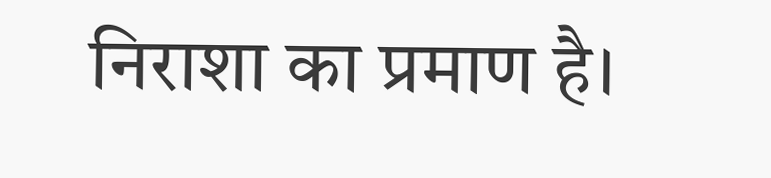निराशा का प्रमाण है।